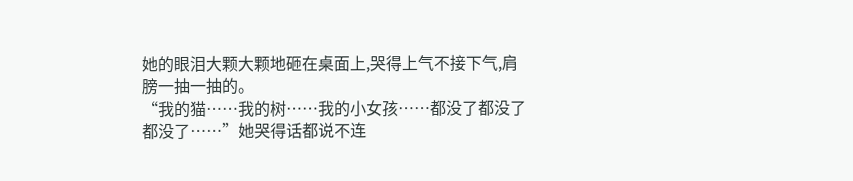她的眼泪大颗大颗地砸在桌面上,哭得上气不接下气,肩膀一抽一抽的。
“我的猫……我的树……我的小女孩……都没了都没了都没了……”她哭得话都说不连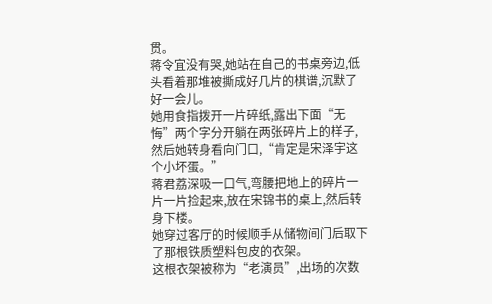贯。
蒋令宜没有哭,她站在自己的书桌旁边,低头看着那堆被撕成好几片的棋谱,沉默了好一会儿。
她用食指拨开一片碎纸,露出下面“无悔”两个字分开躺在两张碎片上的样子,然后她转身看向门口,“肯定是宋泽宇这个小坏蛋。”
蒋君荔深吸一口气,弯腰把地上的碎片一片一片捡起来,放在宋锦书的桌上,然后转身下楼。
她穿过客厅的时候顺手从储物间门后取下了那根铁质塑料包皮的衣架。
这根衣架被称为“老演员”,出场的次数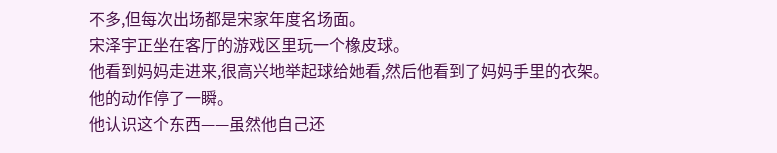不多,但每次出场都是宋家年度名场面。
宋泽宇正坐在客厅的游戏区里玩一个橡皮球。
他看到妈妈走进来,很高兴地举起球给她看,然后他看到了妈妈手里的衣架。
他的动作停了一瞬。
他认识这个东西——虽然他自己还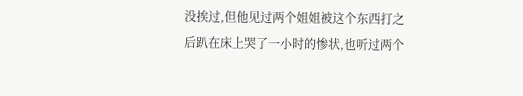没挨过,但他见过两个姐姐被这个东西打之后趴在床上哭了一小时的惨状,也听过两个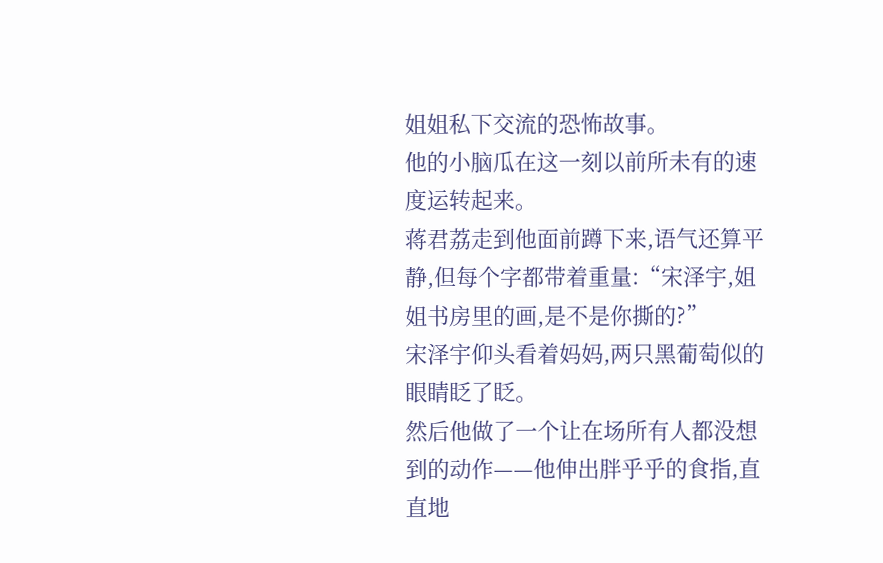姐姐私下交流的恐怖故事。
他的小脑瓜在这一刻以前所未有的速度运转起来。
蒋君荔走到他面前蹲下来,语气还算平静,但每个字都带着重量:“宋泽宇,姐姐书房里的画,是不是你撕的?”
宋泽宇仰头看着妈妈,两只黑葡萄似的眼睛眨了眨。
然后他做了一个让在场所有人都没想到的动作——他伸出胖乎乎的食指,直直地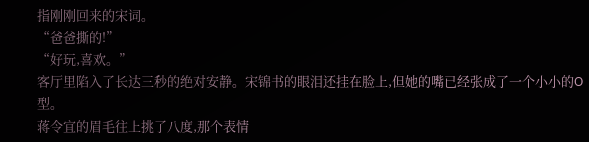指刚刚回来的宋词。
“爸爸撕的!”
“好玩,喜欢。”
客厅里陷入了长达三秒的绝对安静。宋锦书的眼泪还挂在脸上,但她的嘴已经张成了一个小小的O型。
蒋令宜的眉毛往上挑了八度,那个表情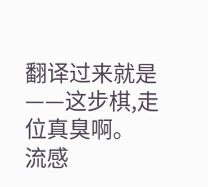翻译过来就是——这步棋,走位真臭啊。
流感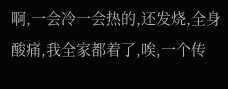啊,一会冷一会热的,还发烧,全身酸痛,我全家都着了,唉,一个传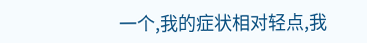一个,我的症状相对轻点,我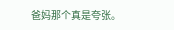爸妈那个真是夸张。